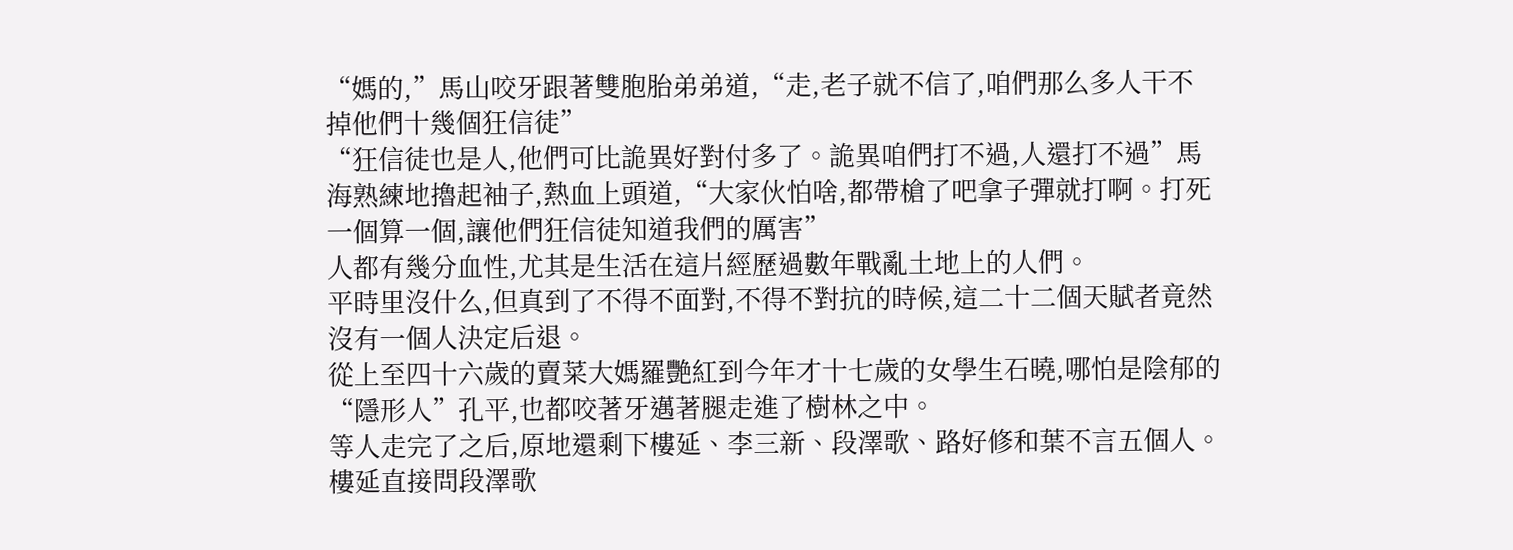“媽的,”馬山咬牙跟著雙胞胎弟弟道,“走,老子就不信了,咱們那么多人干不掉他們十幾個狂信徒”
“狂信徒也是人,他們可比詭異好對付多了。詭異咱們打不過,人還打不過”馬海熟練地擼起袖子,熱血上頭道,“大家伙怕啥,都帶槍了吧拿子彈就打啊。打死一個算一個,讓他們狂信徒知道我們的厲害”
人都有幾分血性,尤其是生活在這片經歷過數年戰亂土地上的人們。
平時里沒什么,但真到了不得不面對,不得不對抗的時候,這二十二個天賦者竟然沒有一個人決定后退。
從上至四十六歲的賣菜大媽羅艷紅到今年才十七歲的女學生石曉,哪怕是陰郁的“隱形人”孔平,也都咬著牙邁著腿走進了樹林之中。
等人走完了之后,原地還剩下樓延、李三新、段澤歌、路好修和葉不言五個人。
樓延直接問段澤歌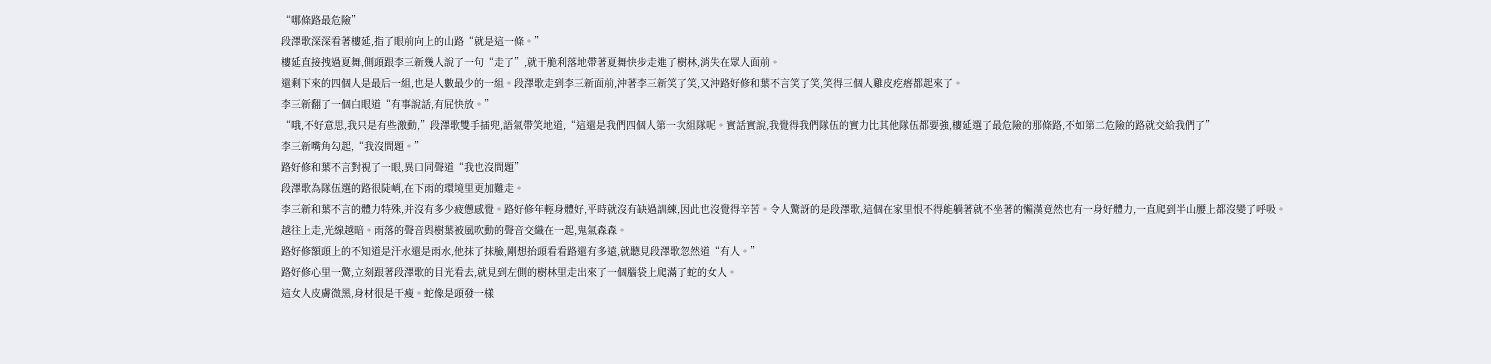“哪條路最危險”
段澤歌深深看著樓延,指了眼前向上的山路“就是這一條。”
樓延直接拽過夏舞,側頭跟李三新幾人說了一句“走了”,就干脆利落地帶著夏舞快步走進了樹林,消失在眾人面前。
還剩下來的四個人是最后一組,也是人數最少的一組。段澤歌走到李三新面前,沖著李三新笑了笑,又沖路好修和葉不言笑了笑,笑得三個人雞皮疙瘩都起來了。
李三新翻了一個白眼道“有事說話,有屁快放。”
“哦,不好意思,我只是有些激動,”段澤歌雙手插兜,語氣帶笑地道,“這還是我們四個人第一次組隊呢。實話實說,我覺得我們隊伍的實力比其他隊伍都要強,樓延選了最危險的那條路,不如第二危險的路就交給我們了”
李三新嘴角勾起,“我沒問題。”
路好修和葉不言對視了一眼,異口同聲道“我也沒問題”
段澤歌為隊伍選的路很陡峭,在下雨的環境里更加難走。
李三新和葉不言的體力特殊,并沒有多少疲憊感覺。路好修年輕身體好,平時就沒有缺過訓練,因此也沒覺得辛苦。令人驚訝的是段澤歌,這個在家里恨不得能躺著就不坐著的懶漢竟然也有一身好體力,一直爬到半山腰上都沒變了呼吸。
越往上走,光線越暗。雨落的聲音與樹葉被風吹動的聲音交織在一起,鬼氣森森。
路好修額頭上的不知道是汗水還是雨水,他抹了抹臉,剛想抬頭看看路還有多遠,就聽見段澤歌忽然道“有人。”
路好修心里一驚,立刻跟著段澤歌的目光看去,就見到左側的樹林里走出來了一個腦袋上爬滿了蛇的女人。
這女人皮膚微黑,身材很是干瘦。蛇像是頭發一樣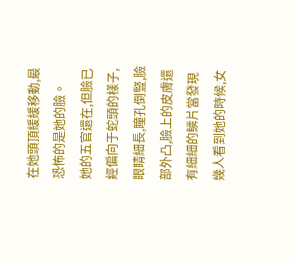在她頭頂緩緩移動,最恐怖的是她的臉。
她的五官還在,但臉已經偏向于蛇頭的樣子,眼睛細長,瞳孔倒豎,臉部外凸,臉上的皮膚還有細細的鱗片當發現幾人看到她的時候,女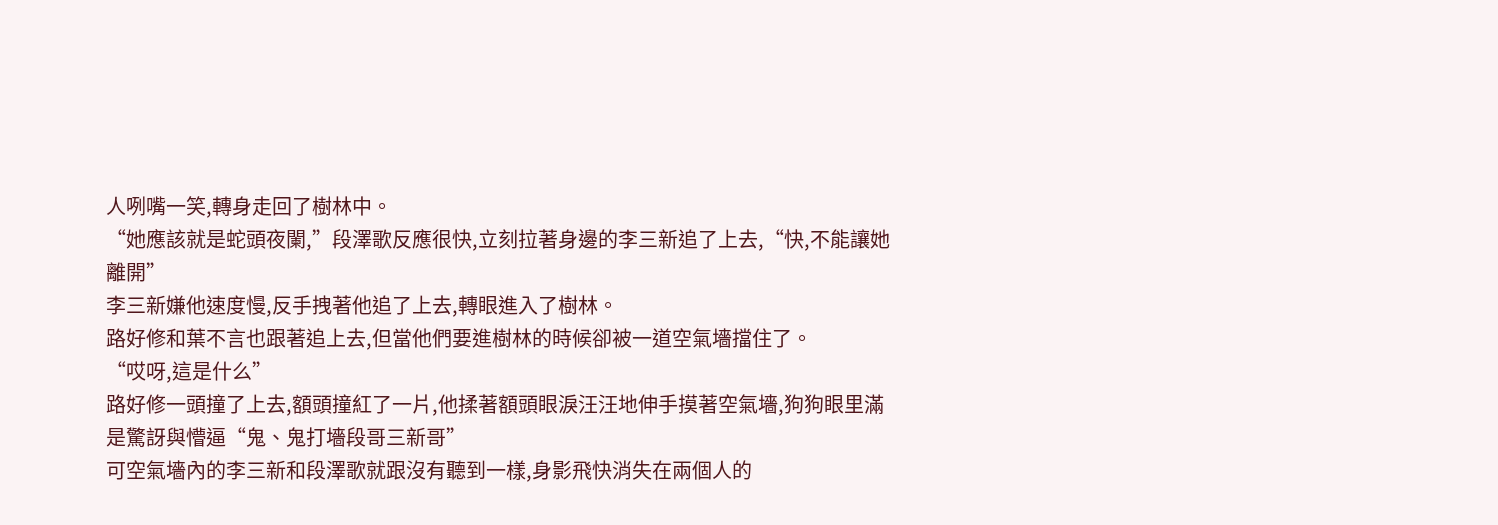人咧嘴一笑,轉身走回了樹林中。
“她應該就是蛇頭夜闌,”段澤歌反應很快,立刻拉著身邊的李三新追了上去,“快,不能讓她離開”
李三新嫌他速度慢,反手拽著他追了上去,轉眼進入了樹林。
路好修和葉不言也跟著追上去,但當他們要進樹林的時候卻被一道空氣墻擋住了。
“哎呀,這是什么”
路好修一頭撞了上去,額頭撞紅了一片,他揉著額頭眼淚汪汪地伸手摸著空氣墻,狗狗眼里滿是驚訝與懵逼“鬼、鬼打墻段哥三新哥”
可空氣墻內的李三新和段澤歌就跟沒有聽到一樣,身影飛快消失在兩個人的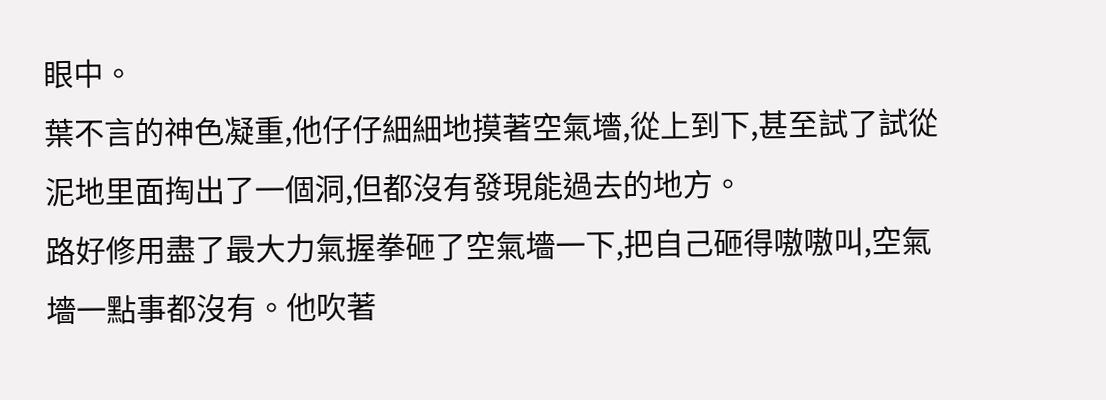眼中。
葉不言的神色凝重,他仔仔細細地摸著空氣墻,從上到下,甚至試了試從泥地里面掏出了一個洞,但都沒有發現能過去的地方。
路好修用盡了最大力氣握拳砸了空氣墻一下,把自己砸得嗷嗷叫,空氣墻一點事都沒有。他吹著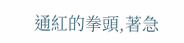通紅的拳頭,著急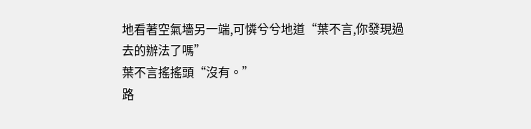地看著空氣墻另一端,可憐兮兮地道“葉不言,你發現過去的辦法了嗎”
葉不言搖搖頭“沒有。”
路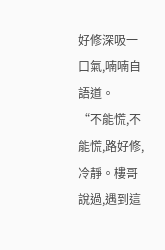好修深吸一口氣,喃喃自語道。
“不能慌,不能慌,路好修,冷靜。樓哥說過,遇到這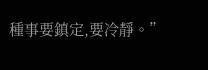種事要鎮定,要冷靜。”